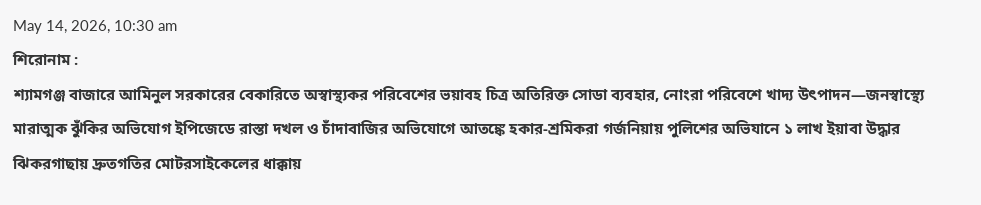May 14, 2026, 10:30 am
শিরোনাম :
শ্যামগঞ্জ বাজারে আমিনুল সরকারের বেকারিতে অস্বাস্থ্যকর পরিবেশের ভয়াবহ চিত্র অতিরিক্ত সোডা ব্যবহার, নোংরা পরিবেশে খাদ্য উৎপাদন—জনস্বাস্থ্যে মারাত্মক ঝুঁকির অভিযোগ ইপিজেডে রাস্তা দখল ও চাঁদাবাজির অভিযোগে আতঙ্কে হকার-শ্রমিকরা গর্জনিয়ায় পুলিশের অভিযানে ১ লাখ ইয়াবা উদ্ধার ঝিকরগাছায় দ্রুতগতির মোটরসাইকেলের ধাক্কায়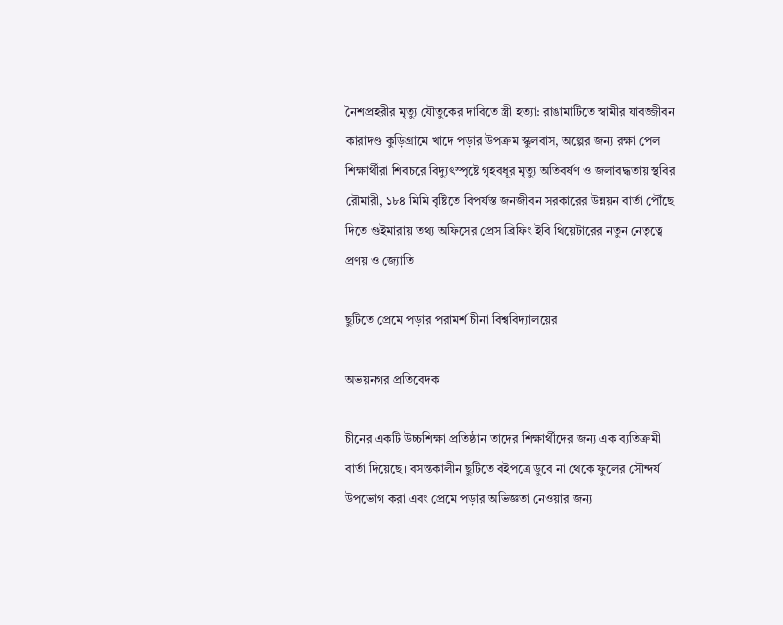নৈশপ্রহরীর মৃত্যু যৌতুকের দাবিতে স্ত্রী হত্যা: রাঙামাটিতে স্বামীর যাবজ্জীবন কারাদণ্ড কুড়িগ্রামে খাদে পড়ার উপক্রম স্কুলবাস, অল্পের জন্য রক্ষা পেল শিক্ষার্থীরা শিবচরে বিদ্যুৎস্পৃষ্টে গৃহবধূর মৃত্যু অতিবর্ষণ ও জলাবদ্ধতায় স্থবির রৌমারী, ১৮৪ মিমি বৃষ্টিতে বিপর্যস্ত জনজীবন সরকারের উন্নয়ন বার্তা পৌঁছে দিতে গুইমারায় তথ্য অফিসের প্রেস ব্রিফিং ইবি থিয়েটারের নতুন নেতৃত্বে প্রণয় ও জ্যোতি

ছুটিতে প্রেমে পড়ার পরামর্শ চীনা বিশ্ববিদ্যালয়ের

অভয়নগর প্রতিবেদক

চীনের একটি উচ্চশিক্ষা প্রতিষ্ঠান তাদের শিক্ষার্থীদের জন্য এক ব্যতিক্রমী বার্তা দিয়েছে। বসন্তকালীন ছুটিতে বইপত্রে ডুবে না থেকে ফুলের সৌন্দর্য উপভোগ করা এবং প্রেমে পড়ার অভিজ্ঞতা নেওয়ার জন্য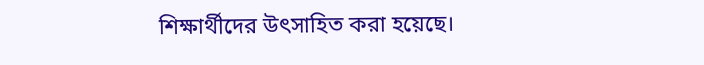শিক্ষার্থীদের উৎসাহিত করা হয়েছে।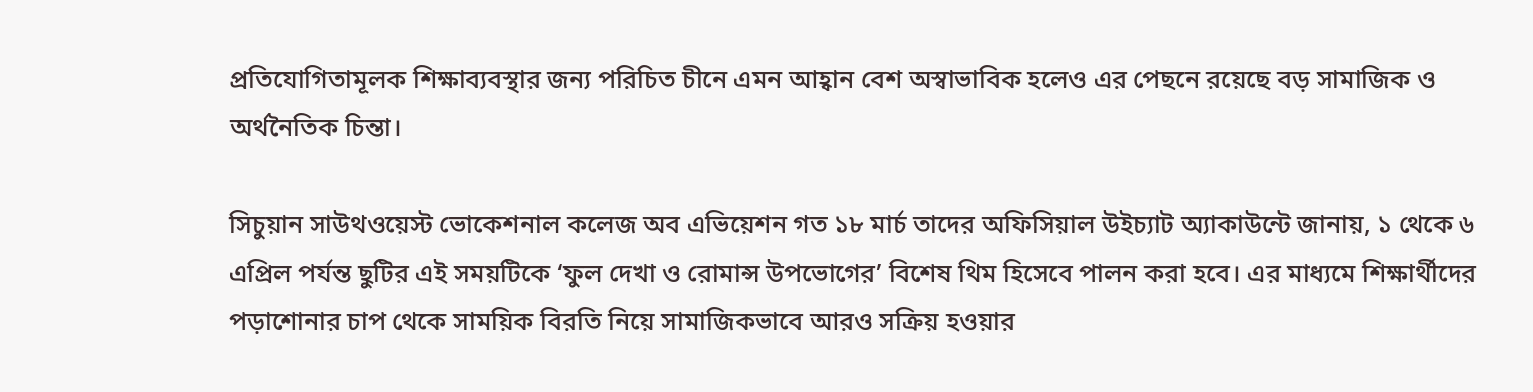প্রতিযোগিতামূলক শিক্ষাব্যবস্থার জন্য পরিচিত চীনে এমন আহ্বান বেশ অস্বাভাবিক হলেও এর পেছনে রয়েছে বড় সামাজিক ও অর্থনৈতিক চিন্তা।

সিচুয়ান সাউথওয়েস্ট ভোকেশনাল কলেজ অব এভিয়েশন গত ১৮ মার্চ তাদের অফিসিয়াল উইচ্যাট অ্যাকাউন্টে জানায়, ১ থেকে ৬ এপ্রিল পর্যন্ত ছুটির এই সময়টিকে ‘ফুল দেখা ও রোমান্স উপভোগের’ বিশেষ থিম হিসেবে পালন করা হবে। এর মাধ্যমে শিক্ষার্থীদের পড়াশোনার চাপ থেকে সাময়িক বিরতি নিয়ে সামাজিকভাবে আরও সক্রিয় হওয়ার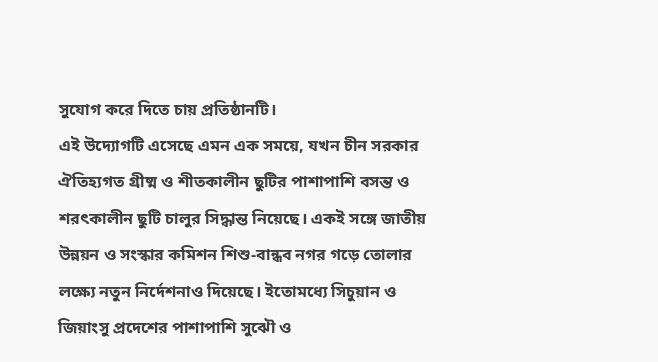সুযোগ করে দিতে চায় প্রতিষ্ঠানটি।
এই উদ্যোগটি এসেছে এমন এক সময়ে, যখন চীন সরকার ঐতিহ্যগত গ্রীষ্ম ও শীতকালীন ছুটির পাশাপাশি বসন্ত ও শরৎকালীন ছুটি চালুর সিদ্ধান্ত নিয়েছে। একই সঙ্গে জাতীয় উন্নয়ন ও সংস্কার কমিশন শিশু-বান্ধব নগর গড়ে তোলার লক্ষ্যে নতুন নির্দেশনাও দিয়েছে। ইতোমধ্যে সিচুয়ান ও জিয়াংসু প্রদেশের পাশাপাশি সুঝৌ ও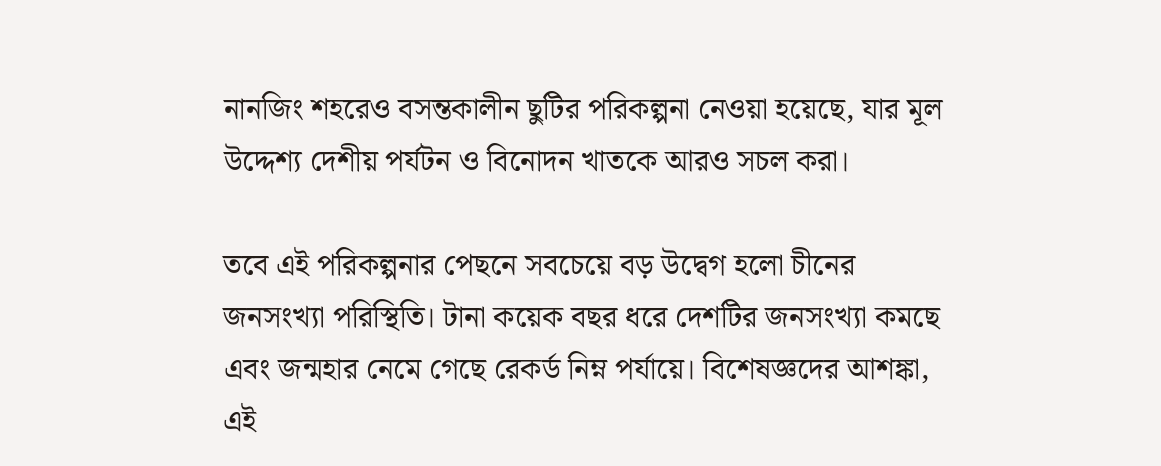নানজিং শহরেও বসন্তকালীন ছুটির পরিকল্পনা নেওয়া হয়েছে, যার মূল উদ্দেশ্য দেশীয় পর্যটন ও বিনোদন খাতকে আরও সচল করা।

তবে এই পরিকল্পনার পেছনে সবচেয়ে বড় উদ্বেগ হলো চীনের জনসংখ্যা পরিস্থিতি। টানা কয়েক বছর ধরে দেশটির জনসংখ্যা কমছে এবং জন্মহার নেমে গেছে রেকর্ড নিম্ন পর্যায়ে। বিশেষজ্ঞদের আশঙ্কা, এই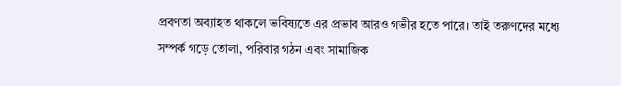প্রবণতা অব্যাহত থাকলে ভবিষ্যতে এর প্রভাব আরও গভীর হতে পারে। তাই তরুণদের মধ্যে সম্পর্ক গড়ে তোলা, পরিবার গঠন এবং সামাজিক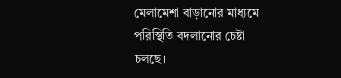মেলামেশা বাড়ানোর মাধ্যমে পরিস্থিতি বদলানোর চেষ্টা চলছে।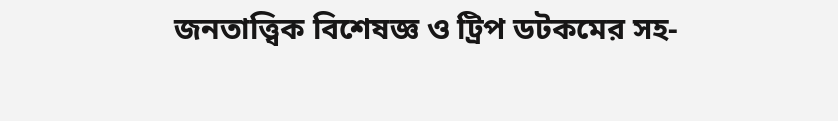জনতাত্ত্বিক বিশেষজ্ঞ ও ট্রিপ ডটকমের সহ-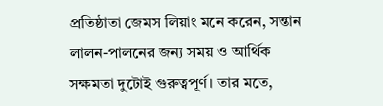প্রতিষ্ঠাতা জেমস লিয়াং মনে করেন, সন্তান লালন-পালনের জন্য সময় ও আর্থিক সক্ষমতা দুটোই গুরুত্বপূর্ণ। তার মতে,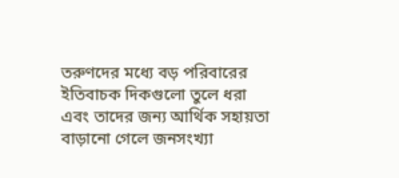তরুণদের মধ্যে বড় পরিবারের ইতিবাচক দিকগুলো তুলে ধরা এবং তাদের জন্য আর্থিক সহায়তা বাড়ানো গেলে জনসংখ্যা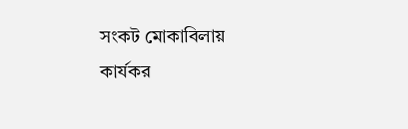সংকট মোকাবিলায় কার্যকর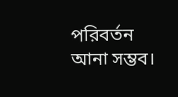পরিবর্তন আনা সম্ভব।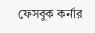ফেসবুক কর্নার